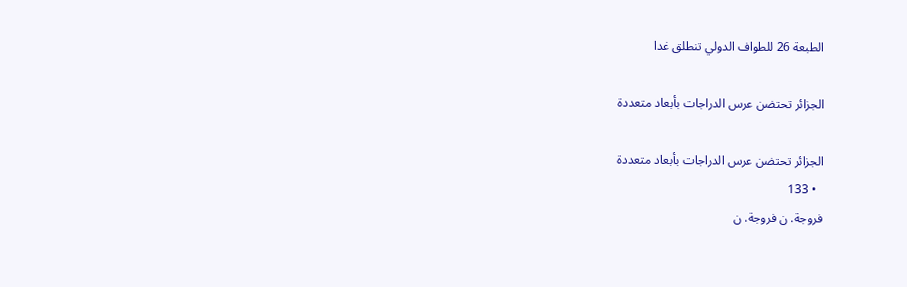الطبعة 26 للطواف الدولي تنطلق غدا

الجزائر تحتضن عرس الدراجات بأبعاد متعددة

الجزائر تحتضن عرس الدراجات بأبعاد متعددة
  • 133
فروجة. ن فروجة. ن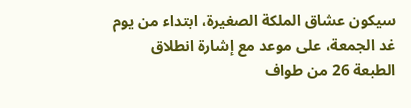سيكون عشاق الملكة الصغيرة، ابتداء من يوم غد الجمعة، على موعد مع إشارة انطلاق الطبعة 26 من طواف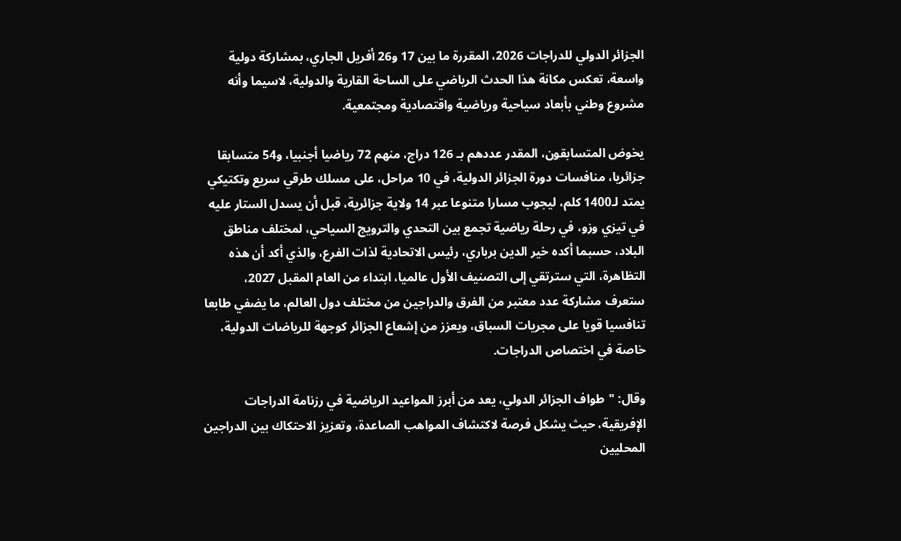الجزائر الدولي للدراجات 2026، المقررة ما بين 17 و26 أفريل الجاري، بمشاركة دولية واسعة، تعكس مكانة هذا الحدث الرياضي على الساحة القارية والدولية، لاسيما وأنه مشروع وطني بأبعاد سياحية ورياضية واقتصادية ومجتمعية.

يخوض المتسابقون، المقدر عددهم بـ 126 دراج، منهم 72 رياضيا أجنبيا، و54 متسابقا جزائريا، منافسات دورة الجزائر الدولية، في 10 مراحل، على مسلك طرقي سريع وتكتيكي يمتد لـ1400 كلم، ليجوب مسارا متنوعا عبر 14 ولاية جزائرية، قبل أن يسدل الستار عليه في تيزي وزو، في رحلة رياضية تجمع بين التحدي والترويج السياحي، لمختلف مناطق البلاد، حسبما أكده خير الدين برباري، رئيس الاتحادية لذات الفرع، والذي أكد أن هذه التظاهرة، التي سترتقي إلى التصنيف الأول عالميا، ابتداء من العام المقبل 2027، ستعرف مشاركة عدد معتبر من الفرق والدراجين من مختلف دول العالم، ما يضفي طابعا تنافسيا قويا على مجريات السباق، ويعزز من إشعاع الجزائر كوجهة للرياضات الدولية، خاصة في اختصاص الدراجات.

وقال: "طواف الجزائر الدولي، يعد من أبرز المواعيد الرياضية في رزنامة الدراجات الإفريقية، حيث يشكل فرصة لاكتشاف المواهب الصاعدة، وتعزيز الاحتكاك بين الدراجين المحليين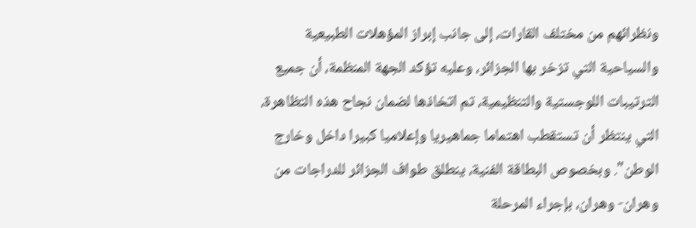ونظرائهم من مختلف القارات، إلى جانب إبراز المؤهلات الطبيعية والسياحية التي تزخر بها الجزائر، وعليه تؤكد الجهة المنظمة، أن جميع الترتيبات اللوجستية والتنظيمية، تم اتخاذها لضمان نجاح هذه التظاهرة، التي ينتظر أن تستقطب اهتماما جماهيريا وإعلاميا كبيرا داخل وخارج الوطن". وبخصوص البطاقة الفنية، ينطلق طواف الجزائر للدراجات من وهران- وهران، بإجراء المرحلة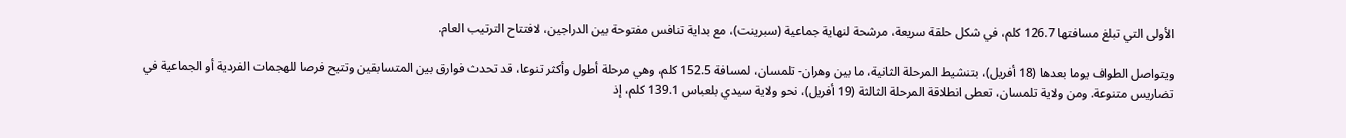الأولى التي تبلغ مسافتها 126.7 كلم، في شكل حلقة سريعة، مرشحة لنهاية جماعية (سبرينت)، مع بداية تنافس مفتوحة بين الدراجين، لافتتاح الترتيب العام.

ويتواصل الطواف يوما بعدها (18 أفريل)، بتنشيط المرحلة الثانية، ما بين وهران- تلمسان، لمسافة 152.5 كلم، وهي مرحلة أطول وأكثر تنوعا، قد تحدث فوارق بين المتسابقين وتتيح فرصا للهجمات الفردية أو الجماعية في تضاريس متنوعة. ومن ولاية تلمسان، تعطى انطلاقة المرحلة الثالثة (19 أفريل)، نحو ولاية سيدي بلعباس 139.1 كلم، إذ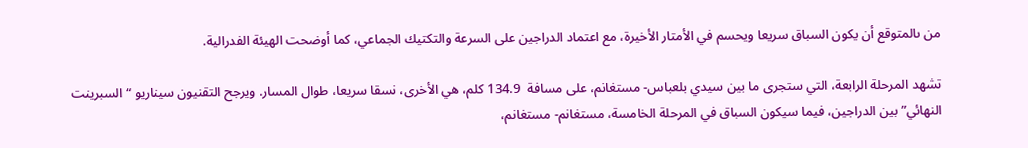من ىالمتوقع أن يكون السباق سريعا ويحسم في الأمتار الأخيرة، مع اعتماد الدراجين على السرعة والتكتيك الجماعي، كما أوضحت الهيئة الفدرالية.

تشهد المرحلة الرابعة، التي ستجرى ما بين سيدي بلعباس- مستغانم، على مسافة  134.9 كلم، هي الأخرى، نسقا سريعا، طوال المسار. ويرجح التقنيون سيناريو “السبرينت النهائي” بين الدراجين، فيما سيكون السباق في المرحلة الخامسة، مستغانم- مستغانم،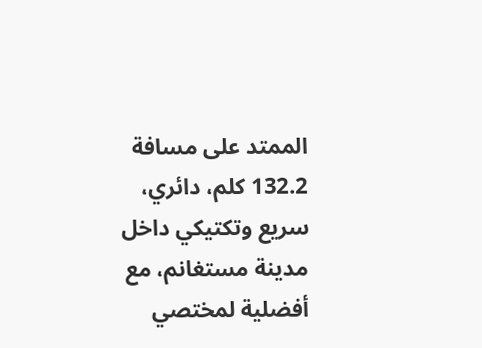الممتد على مسافة 132.2 كلم، دائري، سريع وتكتيكي داخل مدينة مستغانم، مع أفضلية لمختصي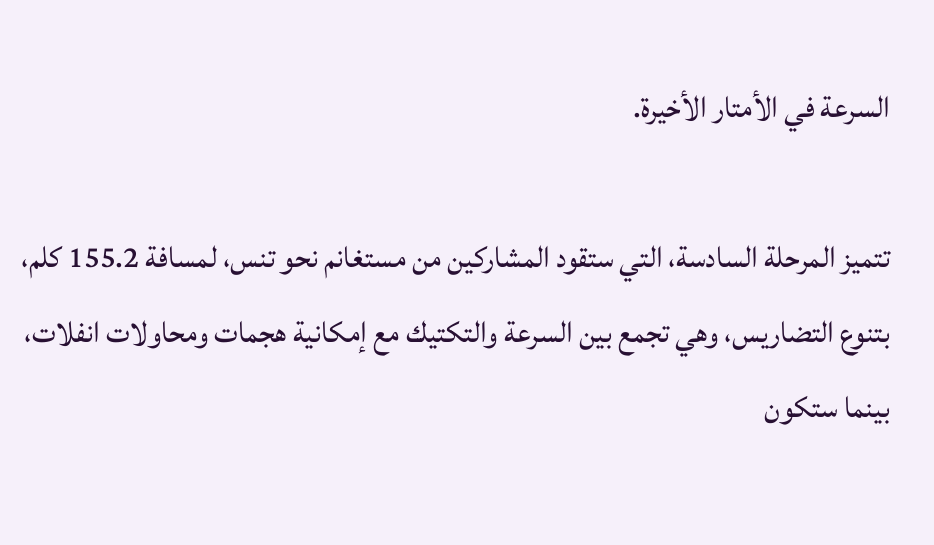السرعة في الأمتار الأخيرة.

تتميز المرحلة السادسة، التي ستقود المشاركين من مستغانم نحو تنس، لمسافة 155.2 كلم، بتنوع التضاريس، وهي تجمع بين السرعة والتكتيك مع إمكانية هجمات ومحاولات انفلات، بينما ستكون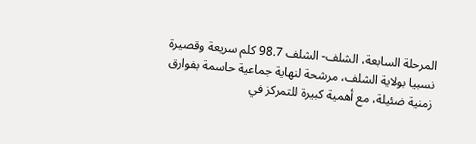المرحلة السابعة، الشلف- الشلف 98.7 كلم سريعة وقصيرة نسبيا بولاية الشلف، مرشحة لنهاية جماعية حاسمة بفوارق زمنية ضئيلة، مع أهمية كبيرة للتمركز في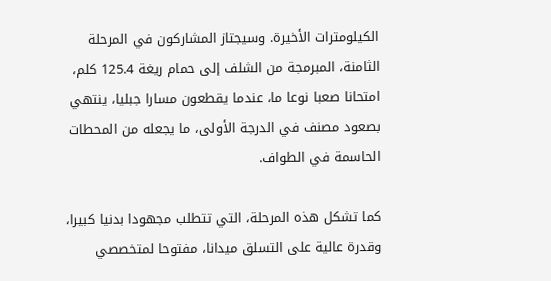الكيلومترات الأخيرة. وسيجتاز المشاركون في المرحلة الثامنة، المبرمجة من الشلف إلى حمام ريغة 125.4 كلم، امتحانا صعبا نوعا ما، عندما يقطعون مسارا جبليا، ينتهي بصعود مصنف في الدرجة الأولى، ما يجعله من المحطات الحاسمة في الطواف.

كما تشكل هذه المرحلة، التي تتطلب مجهودا بدنيا كبيرا، وقدرة عالية على التسلق ميدانا، مفتوحا لمتخصصي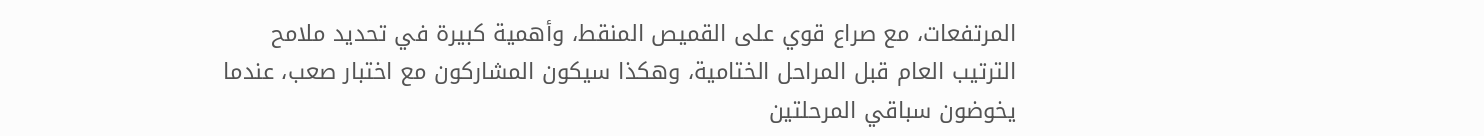المرتفعات، مع صراع قوي على القميص المنقط، وأهمية كبيرة في تحديد ملامح الترتيب العام قبل المراحل الختامية، وهكذا سيكون المشاركون مع اختبار صعب، عندما يخوضون سباقي المرحلتين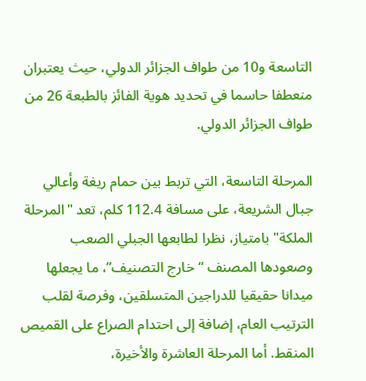التاسعة و10 من طواف الجزائر الدولي، حيث يعتبران منعطفا حاسما في تحديد هوية الفائز بالطبعة 26 من طواف الجزائر الدولي.

المرحلة التاسعة، التي تربط بين حمام ريغة وأعالي جبال الشريعة، على مسافة 112.4 كلم، تعد "المرحلة الملكة" بامتياز، نظرا لطابعها الجبلي الصعب وصعودها المصنف “خارج التصنيف”، ما يجعلها ميدانا حقيقيا للدراجين المتسلقين، وفرصة لقلب الترتيب العام، إضافة إلى احتدام الصراع على القميص المنقط. أما المرحلة العاشرة والأخيرة،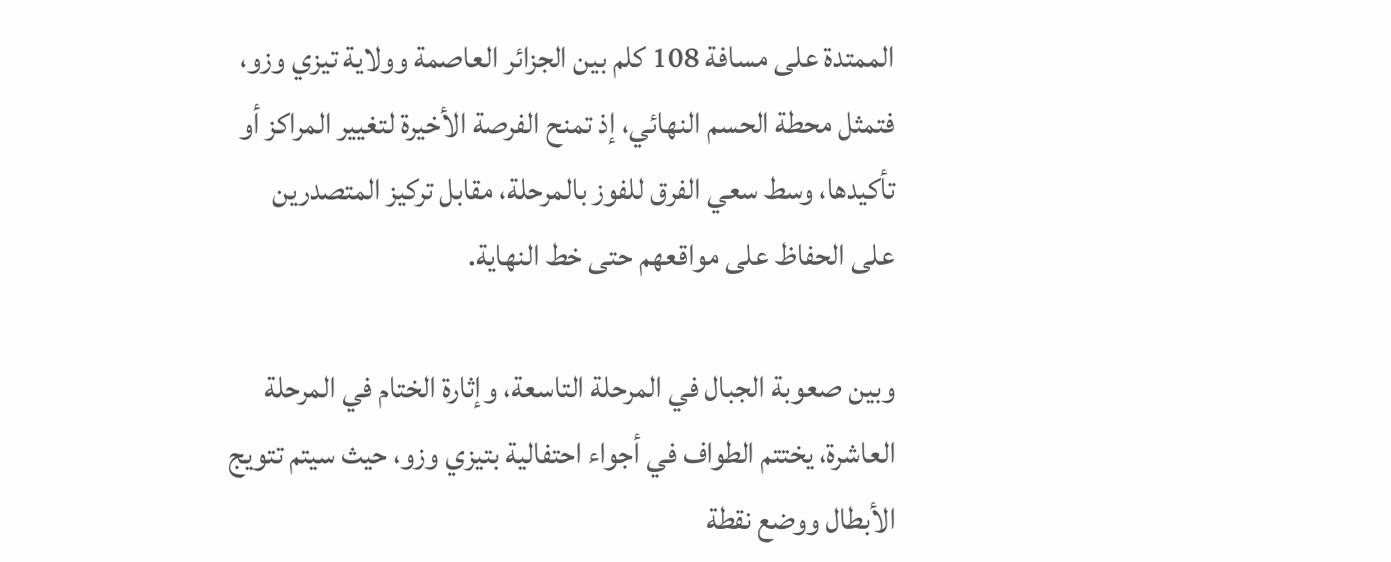الممتدة على مسافة 108 كلم بين الجزائر العاصمة وولاية تيزي وزو، فتمثل محطة الحسم النهائي، إذ تمنح الفرصة الأخيرة لتغيير المراكز أو تأكيدها، وسط سعي الفرق للفوز بالمرحلة، مقابل تركيز المتصدرين على الحفاظ على مواقعهم حتى خط النهاية.

وبين صعوبة الجبال في المرحلة التاسعة، وإثارة الختام في المرحلة العاشرة، يختتم الطواف في أجواء احتفالية بتيزي وزو، حيث سيتم تتويج الأبطال ووضع نقطة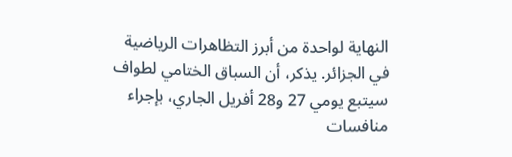النهاية لواحدة من أبرز التظاهرات الرياضية في الجزائر. يذكر، أن السباق الختامي لطواف سيتبع يومي 27 و28 أفريل الجاري، بإجراء منافسات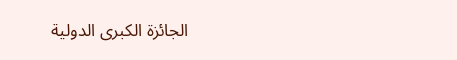الجائزة الكبرى الدولية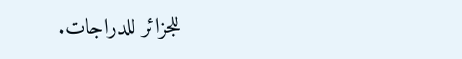للجزائر للدراجات.